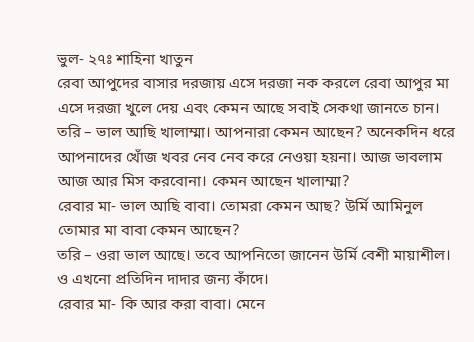ভুল- ২৭ঃ শাহিনা খাতুন
রেবা আপুদের বাসার দরজায় এসে দরজা নক করলে রেবা আপুর মা এসে দরজা খুলে দেয় এবং কেমন আছে সবাই সেকথা জানতে চান।
তরি – ভাল আছি খালাম্মা। আপনারা কেমন আছেন? অনেকদিন ধরে আপনাদের খোঁজ খবর নেব নেব করে নেওয়া হয়না। আজ ভাবলাম আজ আর মিস করবোনা। কেমন আছেন খালাম্মা?
রেবার মা- ভাল আছি বাবা। তোমরা কেমন আছ? উর্মি আমিনুল তোমার মা বাবা কেমন আছেন?
তরি – ওরা ভাল আছে। তবে আপনিতো জানেন উর্মি বেশী মায়াশীল। ও এখনো প্রতিদিন দাদার জন্য কাঁদে।
রেবার মা- কি আর করা বাবা। মেনে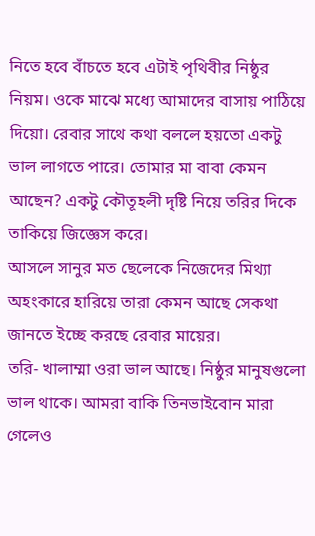নিতে হবে বাঁচতে হবে এটাই পৃথিবীর নিষ্ঠুর নিয়ম। ওকে মাঝে মধ্যে আমাদের বাসায় পাঠিয়ে দিয়ো। রেবার সাথে কথা বললে হয়তো একটু ভাল লাগতে পারে। তোমার মা বাবা কেমন আছেন? একটু কৌতূহলী দৃষ্টি নিয়ে তরির দিকে তাকিয়ে জিজ্ঞেস করে।
আসলে সানুর মত ছেলেকে নিজেদের মিথ্যা অহংকারে হারিয়ে তারা কেমন আছে সেকথা জানতে ইচ্ছে করছে রেবার মায়ের।
তরি- খালাম্মা ওরা ভাল আছে। নিষ্ঠুর মানুষগুলো ভাল থাকে। আমরা বাকি তিনভাইবোন মারা গেলেও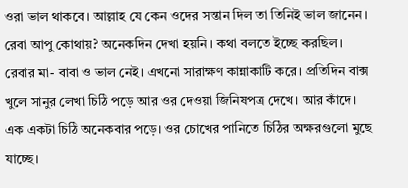ওরা ভাল থাকবে। আল্লাহ যে কেন ওদের সন্তান দিল তা তিনিই ভাল জানেন। রেবা আপু কোথায়? অনেকদিন দেখা হয়নি। কথা বলতে ইচ্ছে করছিল।
রেবার মা- বাবা ও ভাল নেই। এখনো সারাক্ষণ কান্নাকাটি করে। প্রতিদিন বাক্স খুলে সানুর লেখা চিঠি পড়ে আর ওর দেওয়া জিনিষপত্র দেখে। আর কাঁদে। এক একটা চিঠি অনেকবার পড়ে। ওর চোখের পানিতে চিঠির অক্ষরগুলো মুছে যাচ্ছে।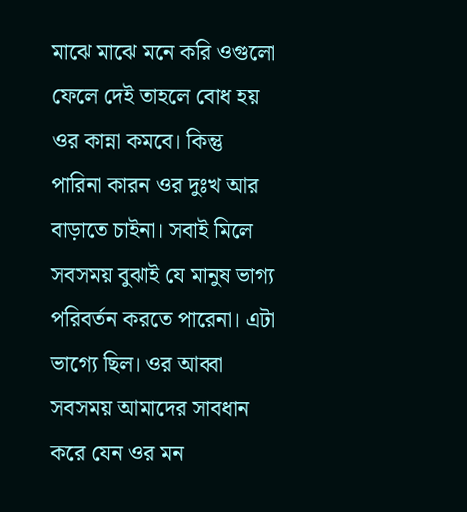মাঝে মাঝে মনে করি ওগুলো ফেলে দেই তাহলে বোধ হয় ওর কান্না কমবে। কিন্তু পারিনা কারন ওর দুঃখ আর বাড়াতে চাইনা। সবাই মিলে সবসময় বুঝাই যে মানুষ ভাগ্য পরিবর্তন করতে পারেনা। এটা ভাগ্যে ছিল। ওর আব্বা সবসময় আমাদের সাবধান করে যেন ওর মন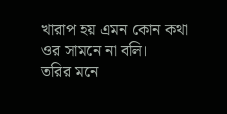খারাপ হয় এমন কোন কথা ওর সামনে না বলি।
তরির মনে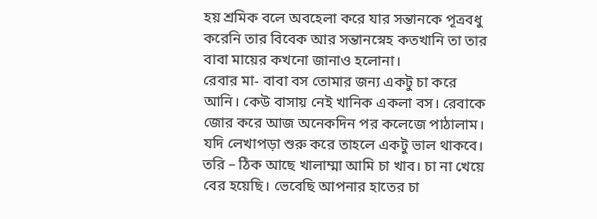হয় শ্রমিক বলে অবহেলা করে যার সন্তানকে পূত্রবধু করেনি তার বিবেক আর সন্তানস্নেহ কতখানি তা তার বাবা মায়ের কখনো জানাও হলোনা।
রেবার মা- বাবা বস তোমার জন্য একটু চা করে আনি। কেউ বাসায় নেই খানিক একলা বস। রেবাকে জোর করে আজ অনেকদিন পর কলেজে পাঠালাম। যদি লেখাপড়া শুরু করে তাহলে একটু ভাল থাকবে।
তরি – ঠিক আছে খালাম্মা আমি চা খাব। চা না খেয়ে বের হয়েছি। ভেবেছি আপনার হাতের চা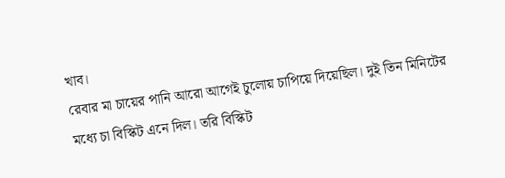খাব।
রেবার মা চায়ের পানি আরো আগেই চুলোয় চাপিয়ে দিয়েছিল। দুই তিন মিনিটের মধ্যে চা বিস্কিট এনে দিল। তরি বিস্কিট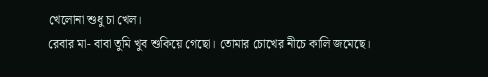খেলোনা শুধু চা খেল।
রেবার মা- বাবা তুমি খুব শুকিয়ে গেছো। তোমার চোখের নীচে কালি জমেছে।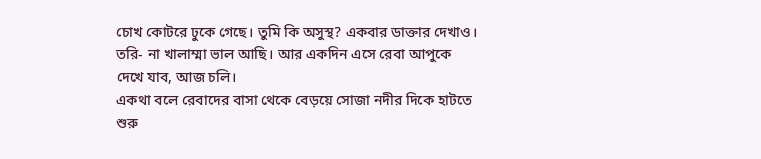চোখ কোটরে ঢুকে গেছে। তুমি কি অসুস্থ? একবার ডাক্তার দেখাও।
তরি- না খালাম্মা ভাল আছি। আর একদিন এসে রেবা আপুকে দেখে যাব, আজ চলি।
একথা বলে রেবাদের বাসা থেকে বেড়য়ে সোজা নদীর দিকে হাটতে শুরু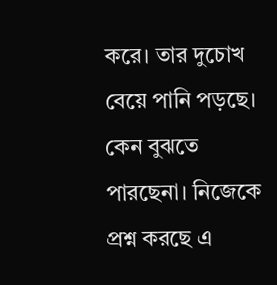করে। তার দুচোখ বেয়ে পানি পড়ছে। কেন বুঝতে পারছেনা। নিজেকে প্রশ্ন করছে এ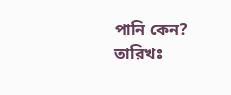পানি কেন?
তারিখঃ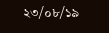২৩/০৮/১৯